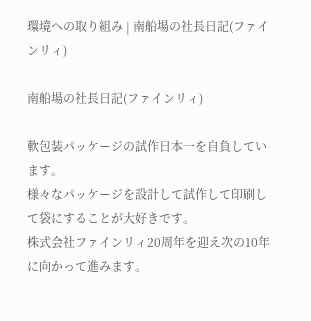環境への取り組み | 南船場の社長日記(ファインリィ)

南船場の社長日記(ファインリィ)

軟包装パッケージの試作日本一を自負しています。
様々なパッケージを設計して試作して印刷して袋にすることが大好きです。
株式会社ファインリィ20周年を迎え次の10年に向かって進みます。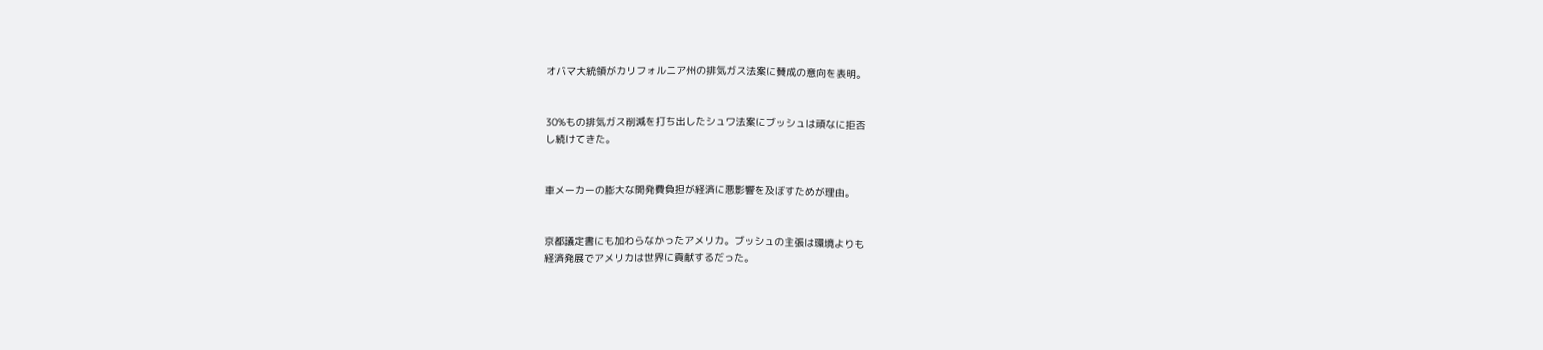オバマ大統領がカリフォルニア州の排気ガス法案に賛成の意向を表明。


30%もの排気ガス削減を打ち出したシュワ法案にブッシュは頑なに拒否
し続けてきた。


車メーカーの膨大な開発費負担が経済に悪影響を及ぼすためが理由。


京都議定書にも加わらなかったアメリカ。ブッシュの主張は環境よりも
経済発展でアメリカは世界に貢献するだった。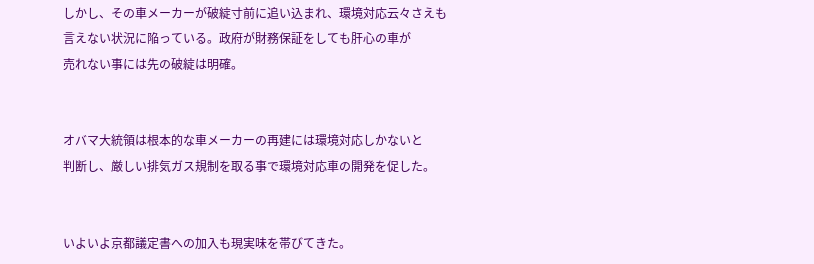しかし、その車メーカーが破綻寸前に追い込まれ、環境対応云々さえも
言えない状況に陥っている。政府が財務保証をしても肝心の車が
売れない事には先の破綻は明確。


オバマ大統領は根本的な車メーカーの再建には環境対応しかないと
判断し、厳しい排気ガス規制を取る事で環境対応車の開発を促した。


いよいよ京都議定書への加入も現実味を帯びてきた。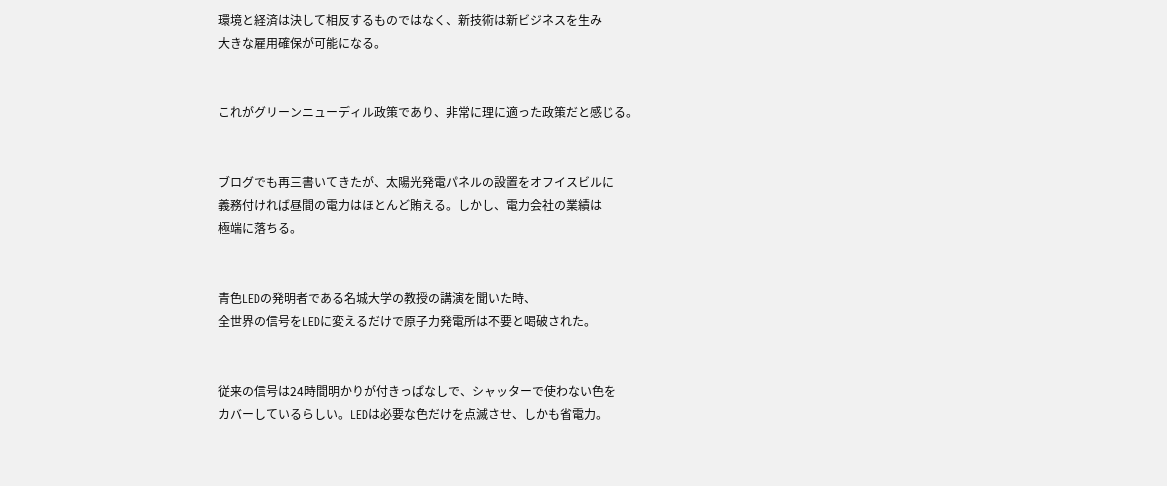環境と経済は決して相反するものではなく、新技術は新ビジネスを生み
大きな雇用確保が可能になる。


これがグリーンニューディル政策であり、非常に理に適った政策だと感じる。


ブログでも再三書いてきたが、太陽光発電パネルの設置をオフイスビルに
義務付ければ昼間の電力はほとんど賄える。しかし、電力会社の業績は
極端に落ちる。


青色LEDの発明者である名城大学の教授の講演を聞いた時、
全世界の信号をLEDに変えるだけで原子力発電所は不要と喝破された。


従来の信号は24時間明かりが付きっぱなしで、シャッターで使わない色を
カバーしているらしい。LEDは必要な色だけを点滅させ、しかも省電力。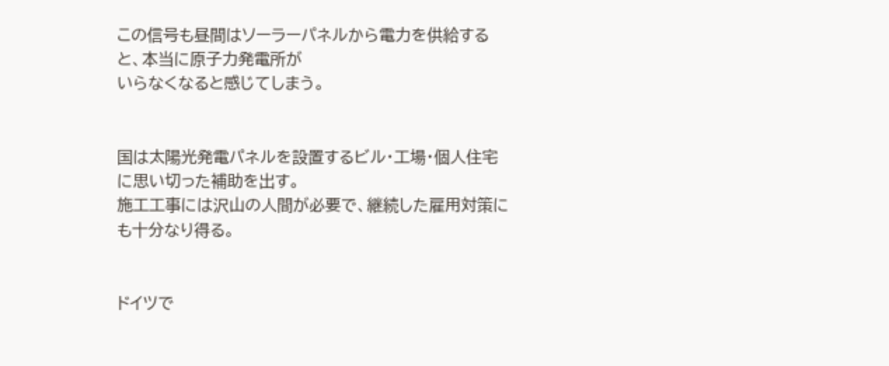この信号も昼間はソーラーパネルから電力を供給すると、本当に原子力発電所が
いらなくなると感じてしまう。


国は太陽光発電パネルを設置するビル・工場・個人住宅に思い切った補助を出す。
施工工事には沢山の人間が必要で、継続した雇用対策にも十分なり得る。


ドイツで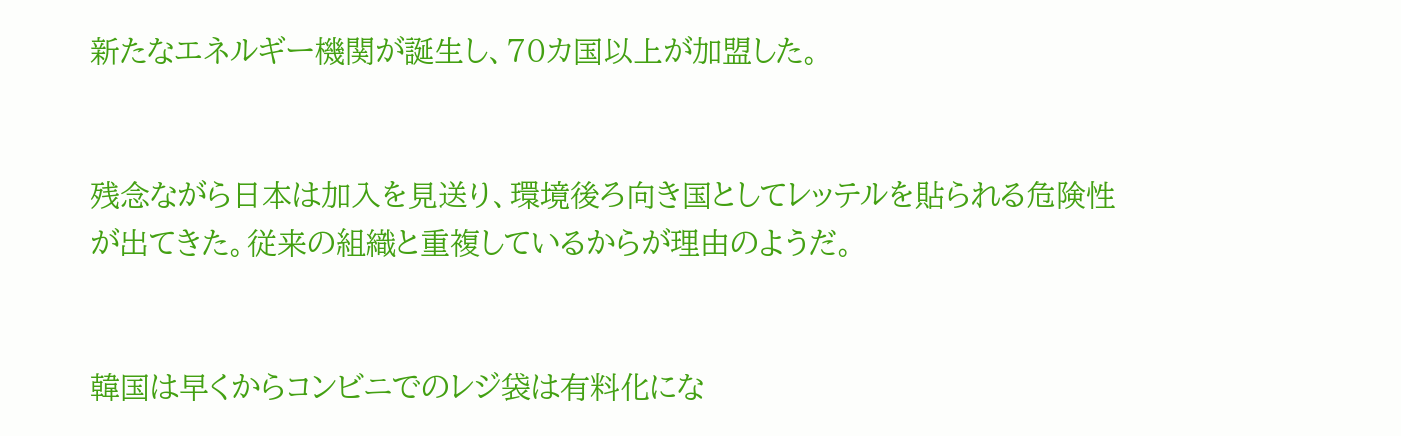新たなエネルギー機関が誕生し、70カ国以上が加盟した。


残念ながら日本は加入を見送り、環境後ろ向き国としてレッテルを貼られる危険性
が出てきた。従来の組織と重複しているからが理由のようだ。


韓国は早くからコンビニでのレジ袋は有料化にな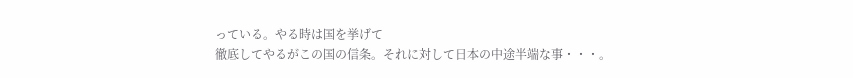っている。やる時は国を挙げて
徹底してやるがこの国の信条。それに対して日本の中途半端な事・・・。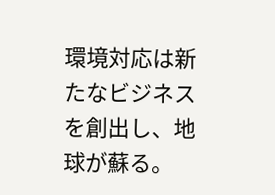環境対応は新たなビジネスを創出し、地球が蘇る。